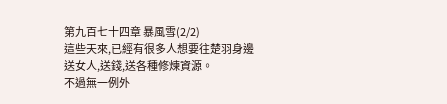第九百七十四章 暴風雪(2/2)
這些天來,已經有很多人想要往楚羽身邊送女人,送錢,送各種修煉資源。
不過無一例外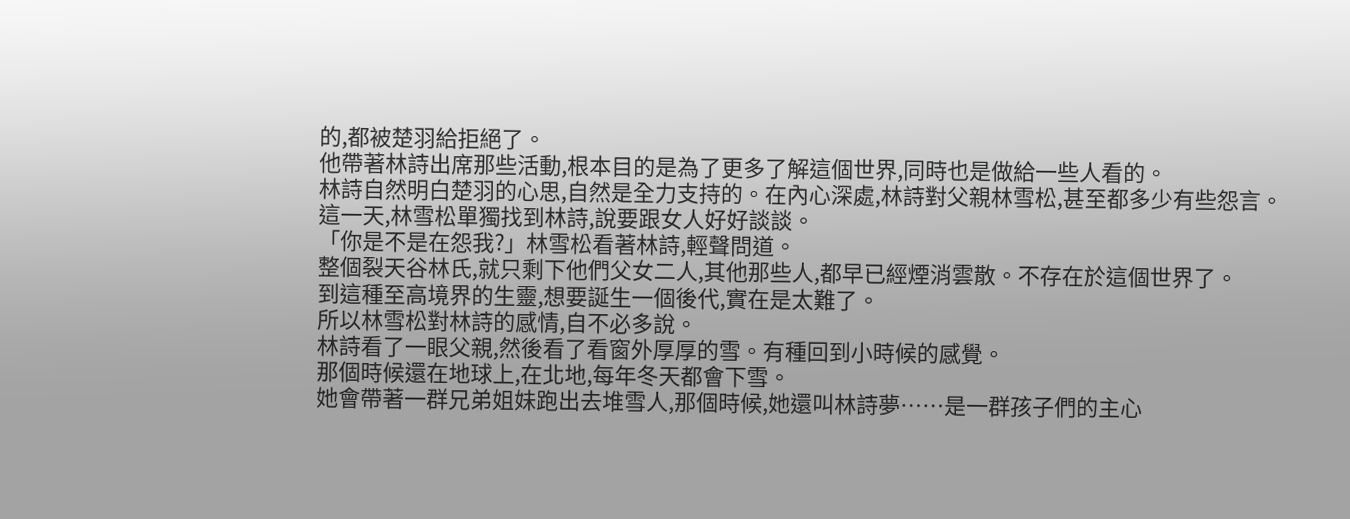的,都被楚羽給拒絕了。
他帶著林詩出席那些活動,根本目的是為了更多了解這個世界,同時也是做給一些人看的。
林詩自然明白楚羽的心思,自然是全力支持的。在內心深處,林詩對父親林雪松,甚至都多少有些怨言。
這一天,林雪松單獨找到林詩,說要跟女人好好談談。
「你是不是在怨我?」林雪松看著林詩,輕聲問道。
整個裂天谷林氏,就只剩下他們父女二人,其他那些人,都早已經煙消雲散。不存在於這個世界了。
到這種至高境界的生靈,想要誕生一個後代,實在是太難了。
所以林雪松對林詩的感情,自不必多說。
林詩看了一眼父親,然後看了看窗外厚厚的雪。有種回到小時候的感覺。
那個時候還在地球上,在北地,每年冬天都會下雪。
她會帶著一群兄弟姐妹跑出去堆雪人,那個時候,她還叫林詩夢……是一群孩子們的主心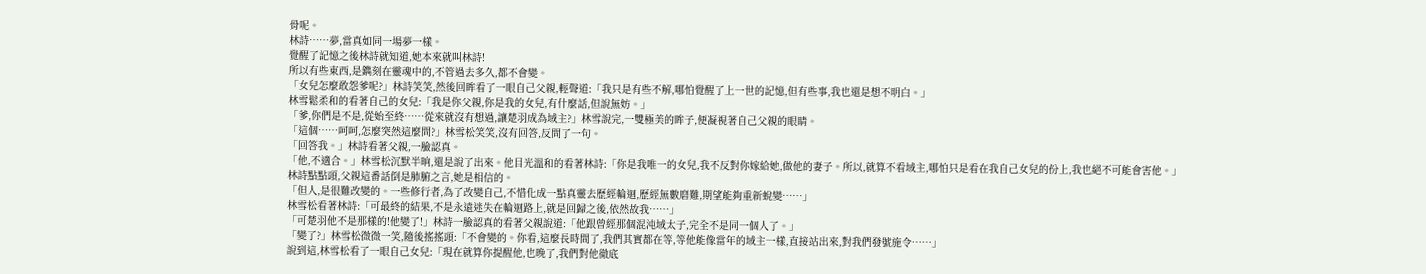骨呢。
林詩……夢,當真如同一場夢一樣。
覺醒了記憶之後林詩就知道,她本來就叫林詩!
所以有些東西,是鐫刻在靈魂中的,不管過去多久,都不會變。
「女兒怎麼敢怨爹呢?」林詩笑笑,然後回眸看了一眼自己父親,輕聲道:「我只是有些不解,哪怕覺醒了上一世的記憶,但有些事,我也還是想不明白。」
林雪鬆柔和的看著自己的女兒:「我是你父親,你是我的女兒,有什麼話,但說無妨。」
「爹,你們是不是,從始至終……從來就沒有想過,讓楚羽成為域主?」林雪說完,一雙極美的眸子,便凝視著自己父親的眼睛。
「這個……呵呵,怎麼突然這麼問?」林雪松笑笑,沒有回答,反問了一句。
「回答我。」林詩看著父親,一臉認真。
「他,不適合。」林雪松沉默半晌,還是說了出來。他目光溫和的看著林詩:「你是我唯一的女兒,我不反對你嫁給她,做他的妻子。所以,就算不看域主,哪怕只是看在我自己女兒的份上,我也絕不可能會害他。」
林詩點點頭,父親這番話倒是肺腑之言,她是相信的。
「但人,是很難改變的。一些修行者,為了改變自己,不惜化成一點真靈去歷經輪迴,歷經無數磨難,期望能夠重新蛻變……」
林雪松看著林詩:「可最終的結果,不是永遠迷失在輪迴路上,就是回歸之後,依然故我……」
「可楚羽他不是那樣的!他變了!」林詩一臉認真的看著父親說道:「他跟曾經那個混沌域太子,完全不是同一個人了。」
「變了?」林雪松微微一笑,隨後搖搖頭:「不會變的。你看,這麼長時間了,我們其實都在等,等他能像當年的域主一樣,直接站出來,對我們發號施令……」
說到這,林雪松看了一眼自己女兒:「現在就算你提醒他,也晚了,我們對他徹底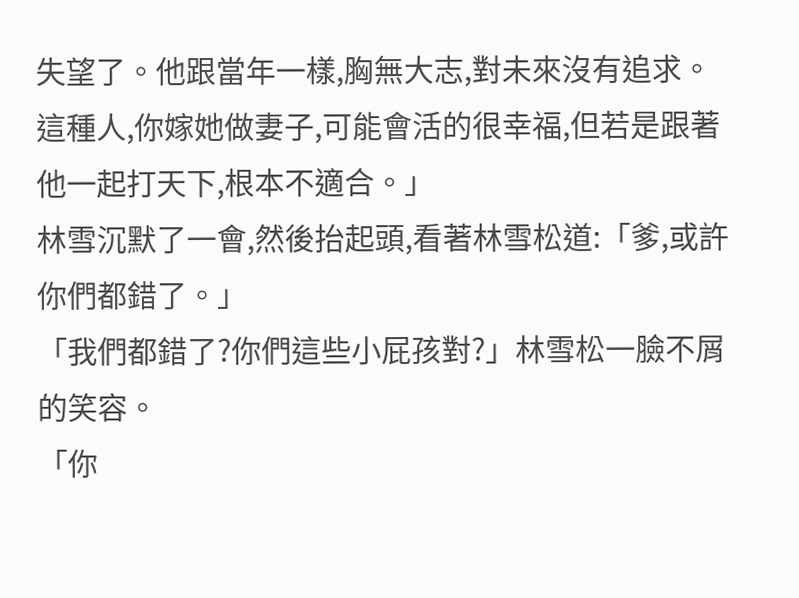失望了。他跟當年一樣,胸無大志,對未來沒有追求。這種人,你嫁她做妻子,可能會活的很幸福,但若是跟著他一起打天下,根本不適合。」
林雪沉默了一會,然後抬起頭,看著林雪松道:「爹,或許你們都錯了。」
「我們都錯了?你們這些小屁孩對?」林雪松一臉不屑的笑容。
「你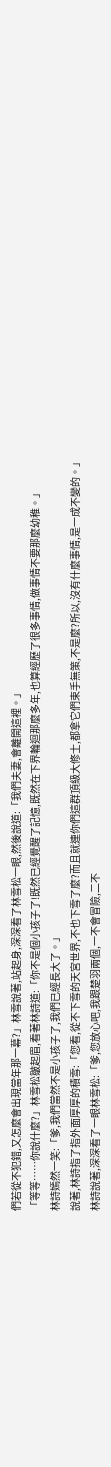們若從不犯錯,又怎麼會出現當年那一幕?」林雪說著,站起身,深深看了林雪松一眼,然後說道:「我們夫妻,會離開這裡。」
「等等……你說什麼?」林雪松皺起眉,看著林詩道:「你不是個小孩子了!既然已經覺醒了記憶,既然在下界輪迴那麼多年,也算經歷了很多事情,做事情不要那麼幼稚。」
林詩嫣然一笑:「爹,我們當然不是小孩子了,我們已經長大了。」
說著,林詩指了指外面厚厚的積雪:「您看,從不下雪的天宮世界,不也下雪了麼?而且就連你們這群頂級大修士,都拿它們束手無策,不是麼?所以,沒有什麼事情,是一成不變的。」
林詩說著,深深看了一眼林雪松:「爹,您放心吧,我跟楚羽兩個,一不會冒險,二不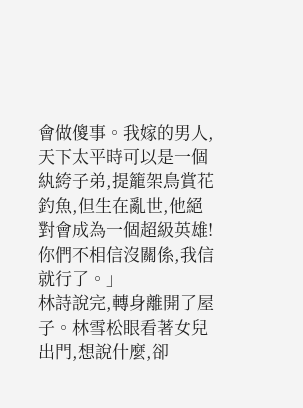會做傻事。我嫁的男人,天下太平時可以是一個紈絝子弟,提籠架鳥賞花釣魚,但生在亂世,他絕對會成為一個超級英雄!你們不相信沒關係,我信就行了。」
林詩說完,轉身離開了屋子。林雪松眼看著女兒出門,想說什麼,卻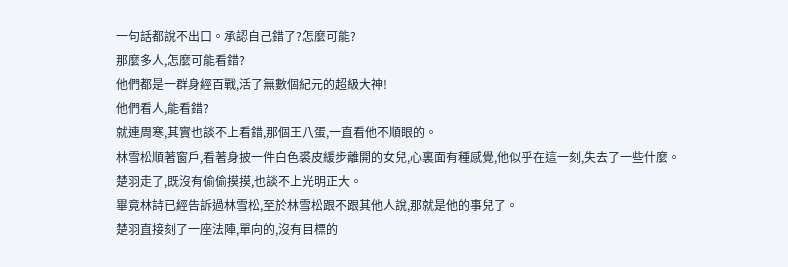一句話都說不出口。承認自己錯了?怎麼可能?
那麼多人,怎麼可能看錯?
他們都是一群身經百戰,活了無數個紀元的超級大神!
他們看人,能看錯?
就連周寒,其實也談不上看錯,那個王八蛋,一直看他不順眼的。
林雪松順著窗戶,看著身披一件白色裘皮緩步離開的女兒,心裏面有種感覺,他似乎在這一刻,失去了一些什麼。
楚羽走了,既沒有偷偷摸摸,也談不上光明正大。
畢竟林詩已經告訴過林雪松,至於林雪松跟不跟其他人說,那就是他的事兒了。
楚羽直接刻了一座法陣,單向的,沒有目標的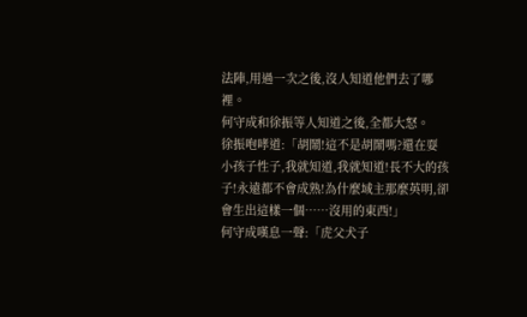法陣,用過一次之後,沒人知道他們去了哪裡。
何守成和徐振等人知道之後,全都大怒。
徐振咆哮道:「胡鬧!這不是胡鬧嗎?還在耍小孩子性子,我就知道,我就知道!長不大的孩子!永遠都不會成熟!為什麼域主那麼英明,卻會生出這樣一個……沒用的東西!」
何守成嘆息一聲:「虎父犬子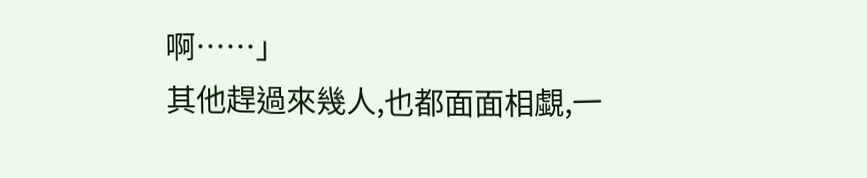啊……」
其他趕過來幾人,也都面面相覷,一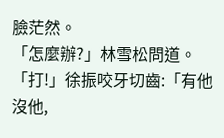臉茫然。
「怎麼辦?」林雪松問道。
「打!」徐振咬牙切齒:「有他沒他,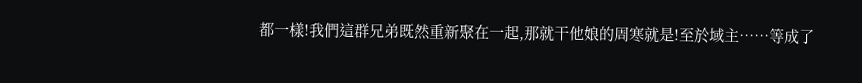都一樣!我們這群兄弟既然重新聚在一起,那就干他娘的周寒就是!至於域主……等成了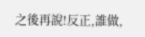之後再說!反正,誰做,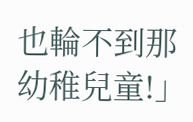也輪不到那幼稚兒童!」